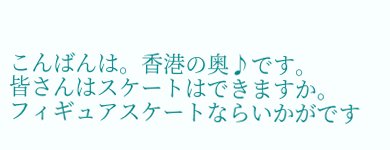こんばんは。香港の奥♪です。
皆さんはスケートはできますか。
フィギュアスケートならいかがです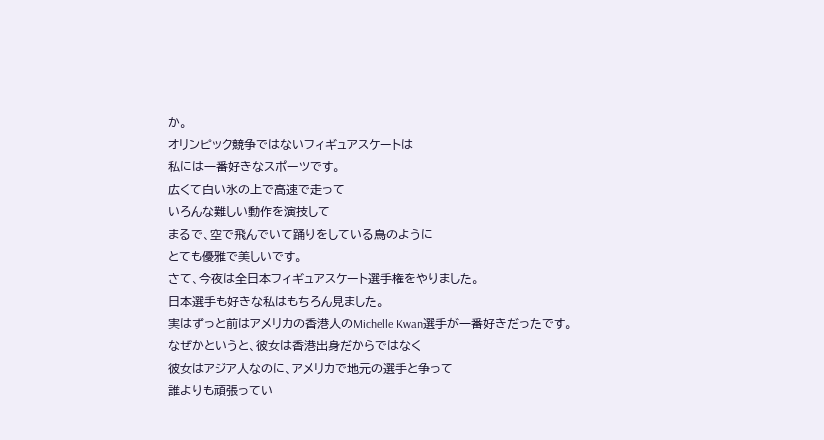か。
オリンピック競争ではないフィギュアスケートは
私には一番好きなスポーツです。
広くて白い氷の上で高速で走って
いろんな難しい動作を演技して
まるで、空で飛んでいて踊りをしている鳥のように
とても優雅で美しいです。
さて、今夜は全日本フィギュアスケート選手権をやりました。
日本選手も好きな私はもちろん見ました。
実はずっと前はアメリカの香港人のMichelle Kwan選手が一番好きだったです。
なぜかというと、彼女は香港出身だからではなく
彼女はアジア人なのに、アメリカで地元の選手と争って
誰よりも頑張ってい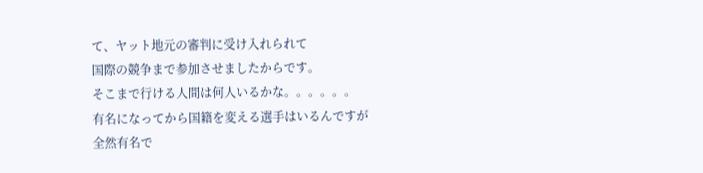て、ヤット地元の審判に受け入れられて
国際の競争まで参加させましたからです。
そこまで行ける人間は何人いるかな。。。。。。
有名になってから国籍を変える選手はいるんですが
全然有名で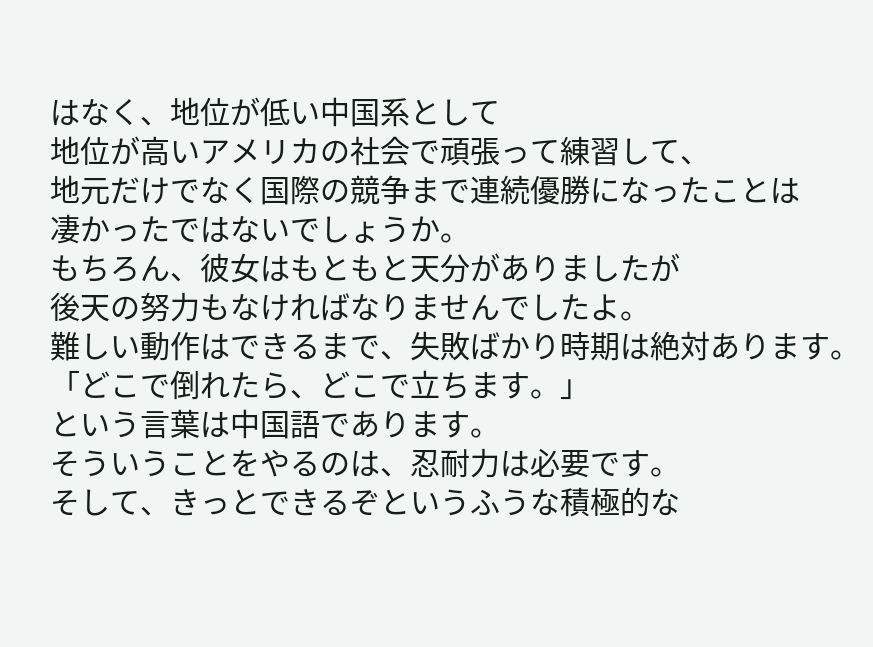はなく、地位が低い中国系として
地位が高いアメリカの社会で頑張って練習して、
地元だけでなく国際の競争まで連続優勝になったことは
凄かったではないでしょうか。
もちろん、彼女はもともと天分がありましたが
後天の努力もなければなりませんでしたよ。
難しい動作はできるまで、失敗ばかり時期は絶対あります。
「どこで倒れたら、どこで立ちます。」
という言葉は中国語であります。
そういうことをやるのは、忍耐力は必要です。
そして、きっとできるぞというふうな積極的な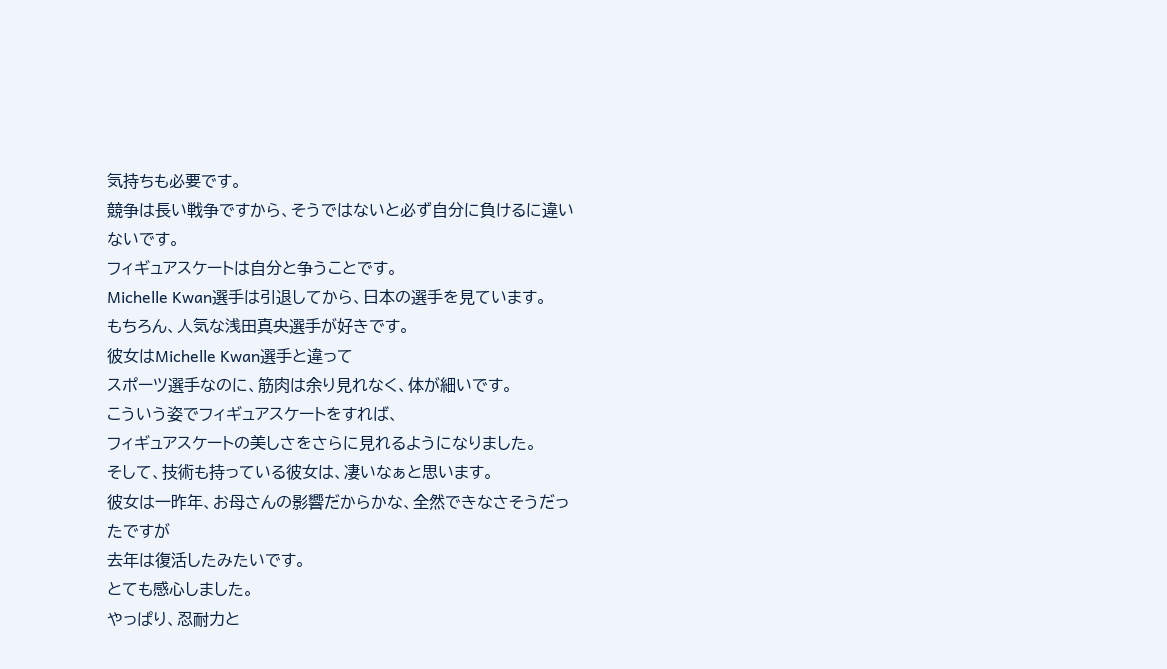気持ちも必要です。
競争は長い戦争ですから、そうではないと必ず自分に負けるに違いないです。
フィギュアスケートは自分と争うことです。
Michelle Kwan選手は引退してから、日本の選手を見ています。
もちろん、人気な浅田真央選手が好きです。
彼女はMichelle Kwan選手と違って
スポーツ選手なのに、筋肉は余り見れなく、体が細いです。
こういう姿でフィギュアスケートをすれば、
フィギュアスケートの美しさをさらに見れるようになりました。
そして、技術も持っている彼女は、凄いなぁと思います。
彼女は一昨年、お母さんの影響だからかな、全然できなさそうだったですが
去年は復活したみたいです。
とても感心しました。
やっぱり、忍耐力と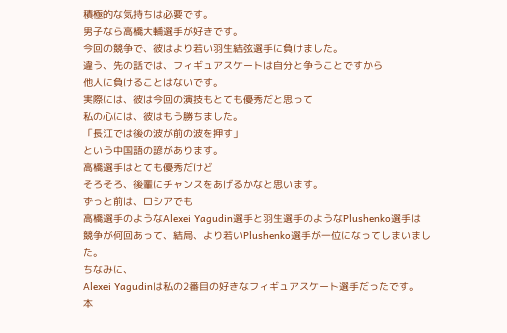積極的な気持ちは必要です。
男子なら高橋大輔選手が好きです。
今回の競争で、彼はより若い羽生結弦選手に負けました。
違う、先の話では、フィギュアスケートは自分と争うことですから
他人に負けることはないです。
実際には、彼は今回の演技もとても優秀だと思って
私の心には、彼はもう勝ちました。
「長江では後の波が前の波を押す」
という中国語の諺があります。
高橋選手はとても優秀だけど
そろそろ、後輩にチャンスをあげるかなと思います。
ずっと前は、ロシアでも
高橋選手のようなAlexei Yagudin選手と羽生選手のようなPlushenko選手は
競争が何回あって、結局、より若いPlushenko選手が一位になってしまいました。
ちなみに、
Alexei Yagudinは私の2番目の好きなフィギュアスケート選手だったです。
本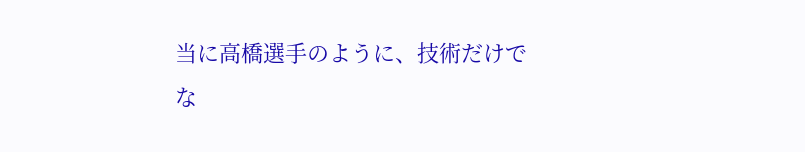当に高橋選手のように、技術だけでな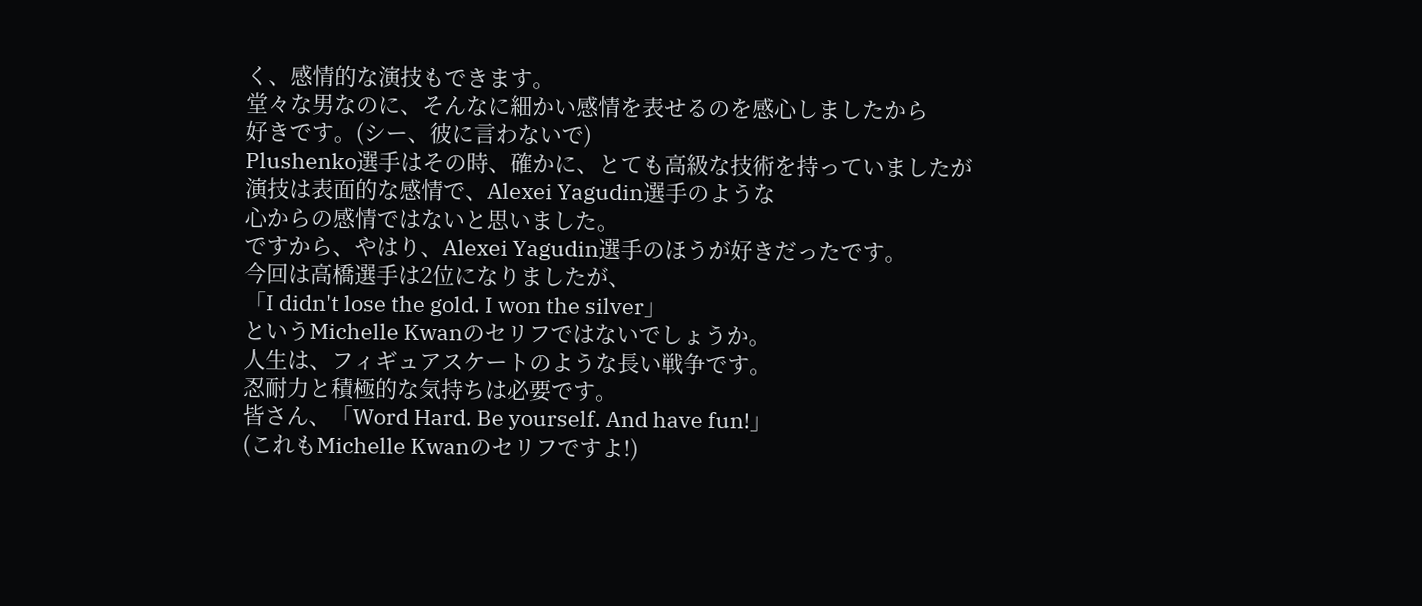く、感情的な演技もできます。
堂々な男なのに、そんなに細かい感情を表せるのを感心しましたから
好きです。(シー、彼に言わないで)
Plushenko選手はその時、確かに、とても高級な技術を持っていましたが
演技は表面的な感情で、Alexei Yagudin選手のような
心からの感情ではないと思いました。
ですから、やはり、Alexei Yagudin選手のほうが好きだったです。
今回は高橋選手は2位になりましたが、
「I didn't lose the gold. I won the silver」
というMichelle Kwanのセリフではないでしょうか。
人生は、フィギュアスケートのような長い戦争です。
忍耐力と積極的な気持ちは必要です。
皆さん、「Word Hard. Be yourself. And have fun!」
(これもMichelle Kwanのセリフですよ!)